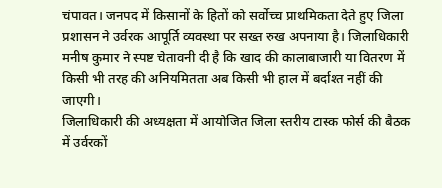चंपावत। जनपद में किसानों के हितों को सर्वोच्च प्राथमिकता देते हुए जिला प्रशासन ने उर्वरक आपूर्ति व्यवस्था पर सख्त रुख अपनाया है। जिलाधिकारी मनीष कुमार ने स्पष्ट चेतावनी दी है कि खाद की कालाबाजारी या वितरण में किसी भी तरह की अनियमितता अब किसी भी हाल में बर्दाश्त नहीं की जाएगी।
जिलाधिकारी की अध्यक्षता में आयोजित जिला स्तरीय टास्क फोर्स की बैठक में उर्वरकों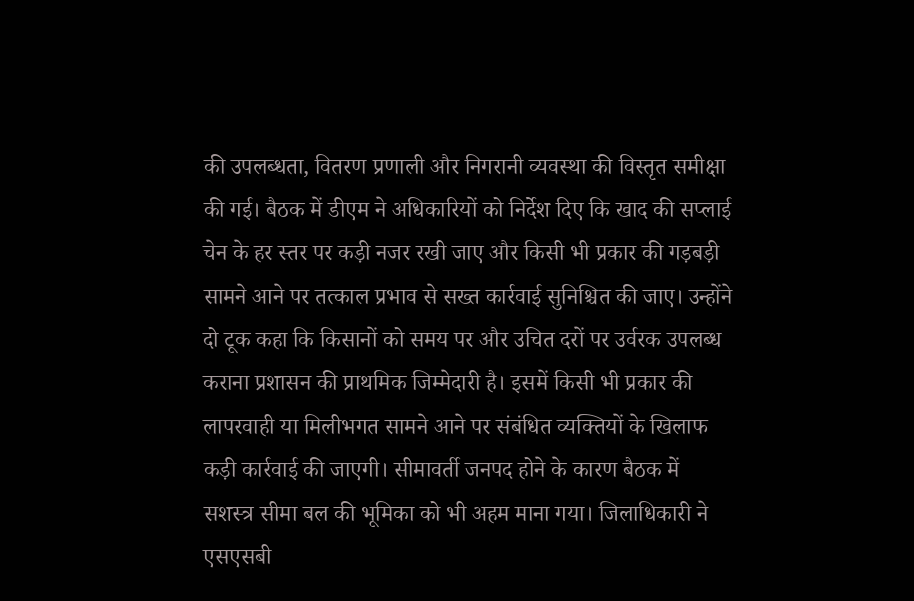की उपलब्धता, वितरण प्रणाली और निगरानी व्यवस्था की विस्तृत समीक्षा की गई। बैठक में डीएम ने अधिकारियों को निर्देश दिए कि खाद की सप्लाई चेन के हर स्तर पर कड़ी नजर रखी जाए और किसी भी प्रकार की गड़बड़ी सामने आने पर तत्काल प्रभाव से सख्त कार्रवाई सुनिश्चित की जाए। उन्होंने दो टूक कहा कि किसानों को समय पर और उचित दरों पर उर्वरक उपलब्ध कराना प्रशासन की प्राथमिक जिम्मेदारी है। इसमें किसी भी प्रकार की लापरवाही या मिलीभगत सामने आने पर संबंधित व्यक्तियों के खिलाफ कड़ी कार्रवाई की जाएगी। सीमावर्ती जनपद होने के कारण बैठक में सशस्त्र सीमा बल की भूमिका को भी अहम माना गया। जिलाधिकारी ने एसएसबी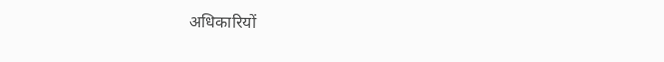अधिकारियों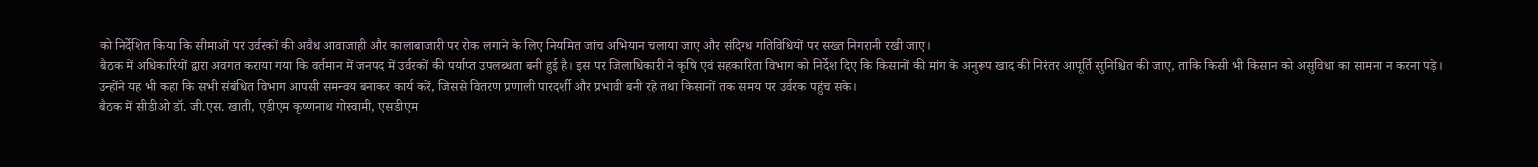को निर्देशित किया कि सीमाओं पर उर्वरकों की अवैध आवाजाही और कालाबाजारी पर रोक लगाने के लिए नियमित जांच अभियान चलाया जाए और संदिग्ध गतिविधियों पर सख्त निगरानी रखी जाए।
बैठक में अधिकारियों द्वारा अवगत कराया गया कि वर्तमान में जनपद में उर्वरकों की पर्याप्त उपलब्धता बनी हुई है। इस पर जिलाधिकारी ने कृषि एवं सहकारिता विभाग को निर्देश दिए कि किसानों की मांग के अनुरूप खाद की निरंतर आपूर्ति सुनिश्चित की जाए, ताकि किसी भी किसान को असुविधा का सामना न करना पड़े। उन्होंने यह भी कहा कि सभी संबंधित विभाग आपसी समन्वय बनाकर कार्य करें, जिससे वितरण प्रणाली पारदर्शी और प्रभावी बनी रहे तथा किसानों तक समय पर उर्वरक पहुंच सके।
बैठक में सीडीओ डॉ. जी.एस. खाती, एडीएम कृष्णनाथ गोस्वामी, एसडीएम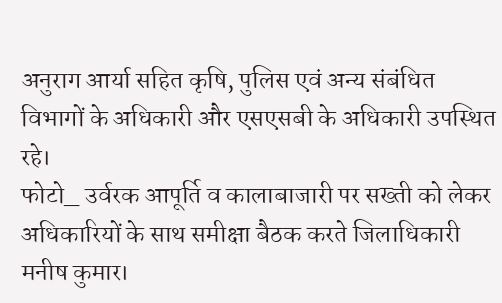अनुराग आर्या सहित कृषि, पुलिस एवं अन्य संबंधित विभागों के अधिकारी और एसएसबी के अधिकारी उपस्थित रहे।
फोटो_ उर्वरक आपूर्ति व कालाबाजारी पर सख्ती को लेकर अधिकारियों के साथ समीक्षा बैठक करते जिलाधिकारी मनीष कुमार।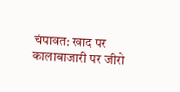चंपावत: खाद पर कालाबाजारी पर जीरो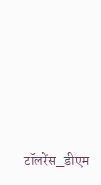टॉलरेंस_डीएम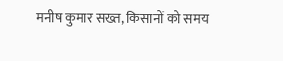मनीष कुमार सख्त, किसानों को समय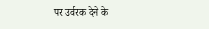पर उर्वरक देने के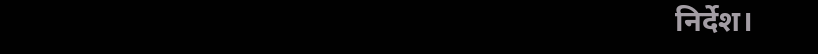निर्देश।